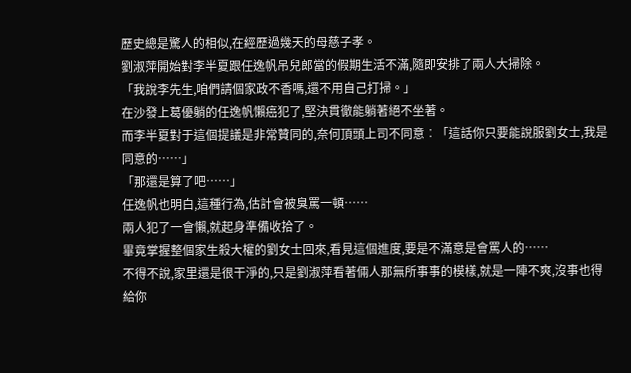歷史總是驚人的相似,在經歷過幾天的母慈子孝。
劉淑萍開始對李半夏跟任逸帆吊兒郎當的假期生活不滿,隨即安排了兩人大掃除。
「我說李先生,咱們請個家政不香嗎,還不用自己打掃。」
在沙發上葛優躺的任逸帆懶癌犯了,堅決貫徹能躺著絕不坐著。
而李半夏對于這個提議是非常贊同的,奈何頂頭上司不同意︰「這話你只要能說服劉女士,我是同意的……」
「那還是算了吧……」
任逸帆也明白,這種行為,估計會被臭罵一頓……
兩人犯了一會懶,就起身準備收拾了。
畢竟掌握整個家生殺大權的劉女士回來,看見這個進度,要是不滿意是會罵人的……
不得不說,家里還是很干淨的,只是劉淑萍看著倆人那無所事事的模樣,就是一陣不爽,沒事也得給你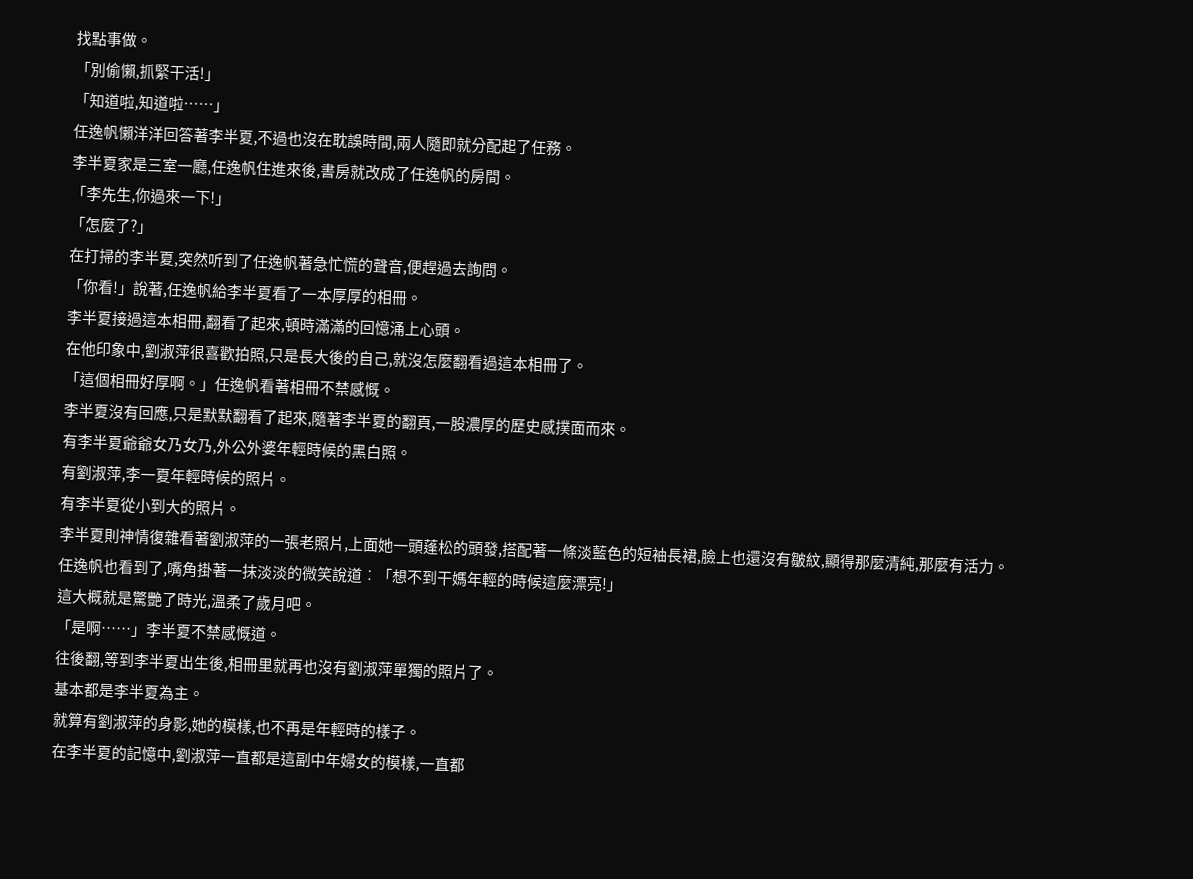找點事做。
「別偷懶,抓緊干活!」
「知道啦,知道啦……」
任逸帆懶洋洋回答著李半夏,不過也沒在耽誤時間,兩人隨即就分配起了任務。
李半夏家是三室一廳,任逸帆住進來後,書房就改成了任逸帆的房間。
「李先生,你過來一下!」
「怎麼了?」
在打掃的李半夏,突然听到了任逸帆著急忙慌的聲音,便趕過去詢問。
「你看!」說著,任逸帆給李半夏看了一本厚厚的相冊。
李半夏接過這本相冊,翻看了起來,頓時滿滿的回憶涌上心頭。
在他印象中,劉淑萍很喜歡拍照,只是長大後的自己,就沒怎麼翻看過這本相冊了。
「這個相冊好厚啊。」任逸帆看著相冊不禁感慨。
李半夏沒有回應,只是默默翻看了起來,隨著李半夏的翻頁,一股濃厚的歷史感撲面而來。
有李半夏爺爺女乃女乃,外公外婆年輕時候的黑白照。
有劉淑萍,李一夏年輕時候的照片。
有李半夏從小到大的照片。
李半夏則神情復雜看著劉淑萍的一張老照片,上面她一頭蓬松的頭發,搭配著一條淡藍色的短袖長裙,臉上也還沒有皺紋,顯得那麼清純,那麼有活力。
任逸帆也看到了,嘴角掛著一抹淡淡的微笑說道︰「想不到干媽年輕的時候這麼漂亮!」
這大概就是驚艷了時光,溫柔了歲月吧。
「是啊……」李半夏不禁感慨道。
往後翻,等到李半夏出生後,相冊里就再也沒有劉淑萍單獨的照片了。
基本都是李半夏為主。
就算有劉淑萍的身影,她的模樣,也不再是年輕時的樣子。
在李半夏的記憶中,劉淑萍一直都是這副中年婦女的模樣,一直都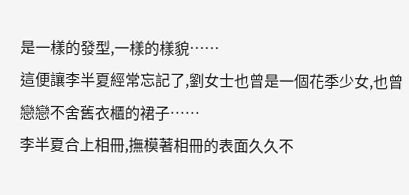是一樣的發型,一樣的樣貌……
這便讓李半夏經常忘記了,劉女士也曾是一個花季少女,也曾戀戀不舍舊衣櫃的裙子……
李半夏合上相冊,撫模著相冊的表面久久不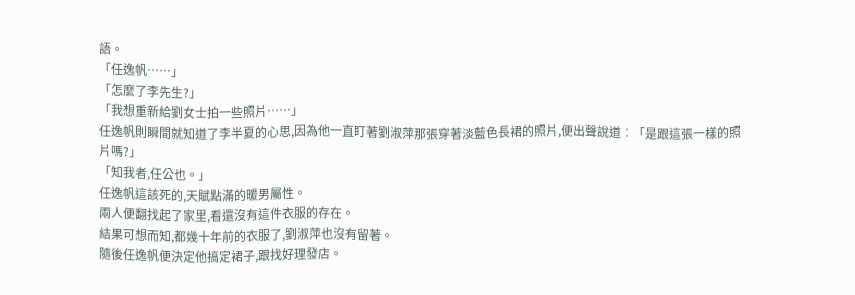語。
「任逸帆……」
「怎麼了李先生?」
「我想重新給劉女士拍一些照片……」
任逸帆則瞬間就知道了李半夏的心思,因為他一直盯著劉淑萍那張穿著淡藍色長裙的照片,便出聲說道︰「是跟這張一樣的照片嗎?」
「知我者,任公也。」
任逸帆這該死的,天賦點滿的暖男屬性。
兩人便翻找起了家里,看還沒有這件衣服的存在。
結果可想而知,都幾十年前的衣服了,劉淑萍也沒有留著。
隨後任逸帆便決定他搞定裙子,跟找好理發店。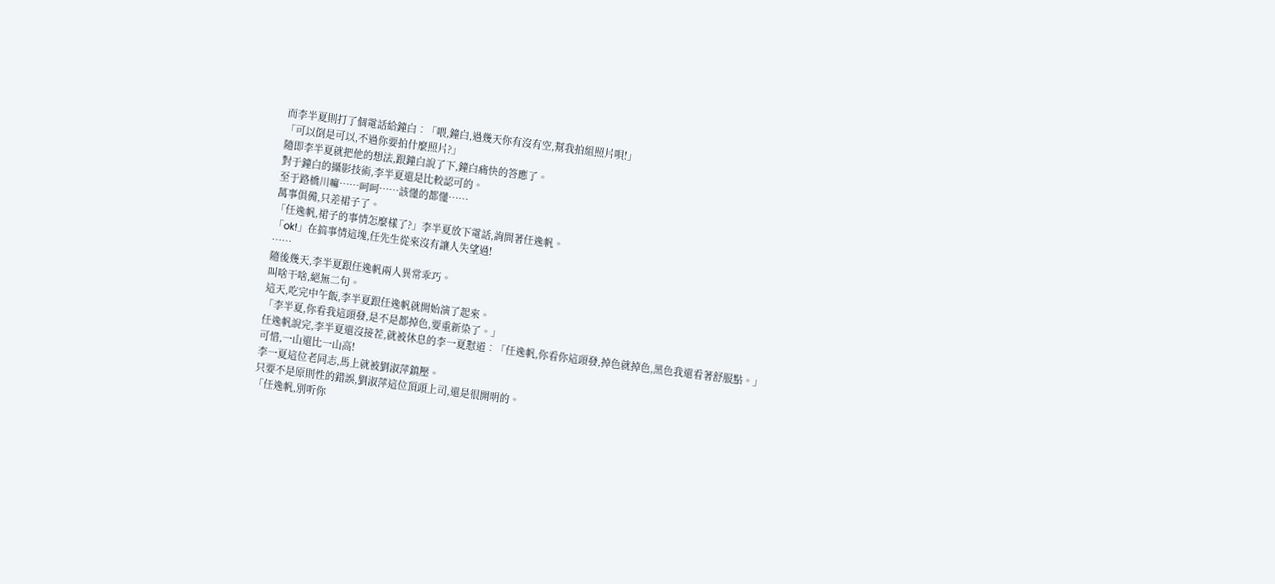而李半夏則打了個電話給鐘白︰「喂,鐘白,過幾天你有沒有空,幫我拍組照片唄!」
「可以倒是可以,不過你要拍什麼照片?」
隨即李半夏就把他的想法,跟鐘白說了下,鐘白痛快的答應了。
對于鐘白的攝影技術,李半夏還是比較認可的。
至于路橋川嘛……呵呵……該懂的都懂……
萬事俱備,只差裙子了。
「任逸帆,裙子的事情怎麼樣了?」李半夏放下電話,詢問著任逸帆。
「ok!」在搞事情這塊,任先生從來沒有讓人失望過!
……
隨後幾天,李半夏跟任逸帆兩人異常乖巧。
叫啥干啥,絕無二句。
這天,吃完中午飯,李半夏跟任逸帆就開始演了起來。
「李半夏,你看我這頭發,是不是都掉色,要重新染了。」
任逸帆說完,李半夏還沒接茬,就被休息的李一夏懟道︰「任逸帆,你看你這頭發,掉色就掉色,黑色我還看著舒服點。」
可惜,一山還比一山高!
李一夏這位老同志,馬上就被劉淑萍鎮壓。
只要不是原則性的錯誤,劉淑萍這位頂頭上司,還是很開明的。
「任逸帆,別听你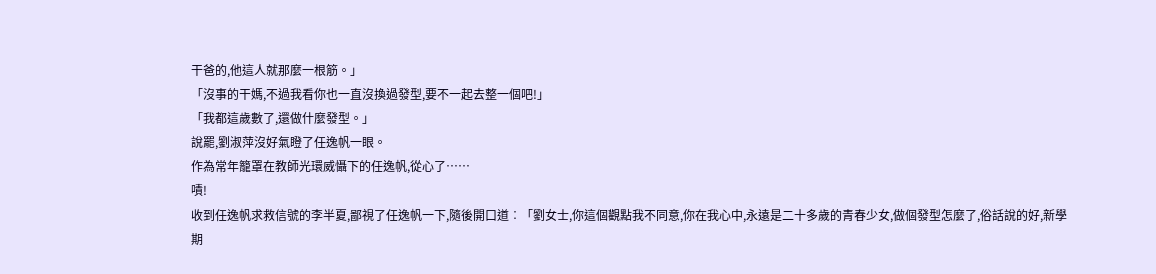干爸的,他這人就那麼一根筋。」
「沒事的干媽,不過我看你也一直沒換過發型,要不一起去整一個吧!」
「我都這歲數了,還做什麼發型。」
說罷,劉淑萍沒好氣瞪了任逸帆一眼。
作為常年籠罩在教師光環威懾下的任逸帆,從心了……
嘖!
收到任逸帆求救信號的李半夏,鄙視了任逸帆一下,隨後開口道︰「劉女士,你這個觀點我不同意,你在我心中,永遠是二十多歲的青春少女,做個發型怎麼了,俗話說的好,新學期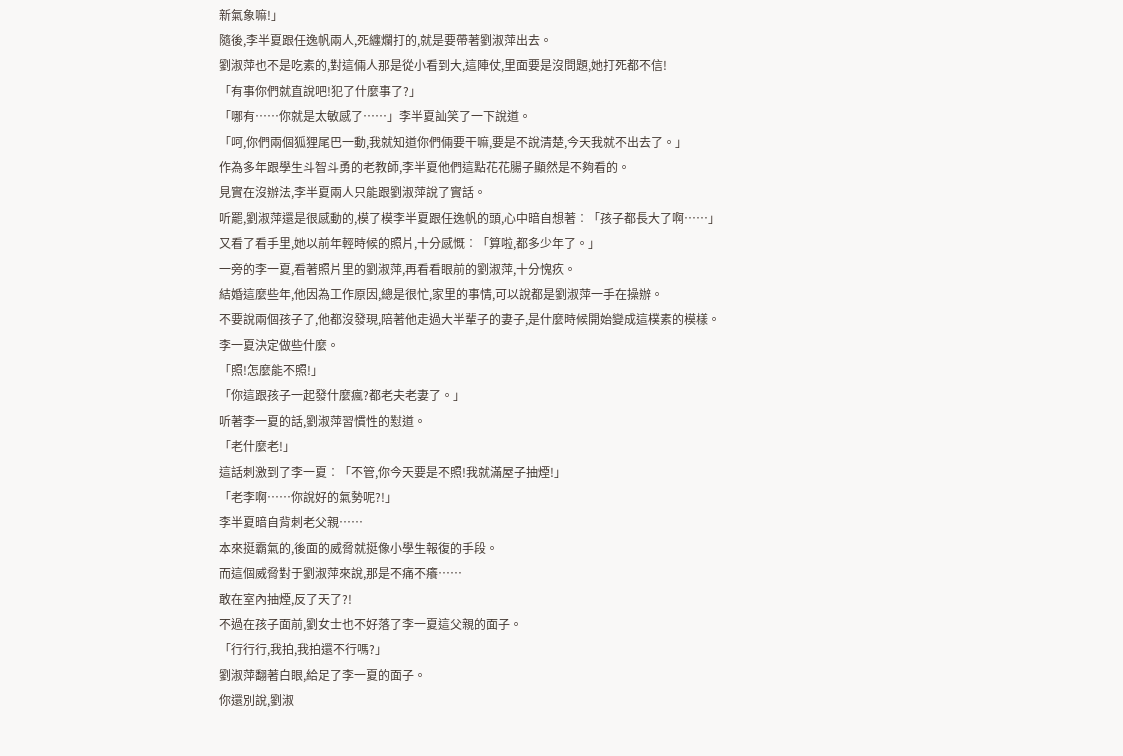新氣象嘛!」
隨後,李半夏跟任逸帆兩人,死纏爛打的,就是要帶著劉淑萍出去。
劉淑萍也不是吃素的,對這倆人那是從小看到大,這陣仗,里面要是沒問題,她打死都不信!
「有事你們就直說吧!犯了什麼事了?」
「哪有……你就是太敏感了……」李半夏訕笑了一下說道。
「呵,你們兩個狐狸尾巴一動,我就知道你們倆要干嘛,要是不說清楚,今天我就不出去了。」
作為多年跟學生斗智斗勇的老教師,李半夏他們這點花花腸子顯然是不夠看的。
見實在沒辦法,李半夏兩人只能跟劉淑萍說了實話。
听罷,劉淑萍還是很感動的,模了模李半夏跟任逸帆的頭,心中暗自想著︰「孩子都長大了啊……」
又看了看手里,她以前年輕時候的照片,十分感慨︰「算啦,都多少年了。」
一旁的李一夏,看著照片里的劉淑萍,再看看眼前的劉淑萍,十分愧疚。
結婚這麼些年,他因為工作原因,總是很忙,家里的事情,可以說都是劉淑萍一手在操辦。
不要說兩個孩子了,他都沒發現,陪著他走過大半輩子的妻子,是什麼時候開始變成這樸素的模樣。
李一夏決定做些什麼。
「照!怎麼能不照!」
「你這跟孩子一起發什麼瘋?都老夫老妻了。」
听著李一夏的話,劉淑萍習慣性的懟道。
「老什麼老!」
這話刺激到了李一夏︰「不管,你今天要是不照!我就滿屋子抽煙!」
「老李啊……你說好的氣勢呢?!」
李半夏暗自背刺老父親……
本來挺霸氣的,後面的威脅就挺像小學生報復的手段。
而這個威脅對于劉淑萍來說,那是不痛不癢……
敢在室內抽煙,反了天了?!
不過在孩子面前,劉女士也不好落了李一夏這父親的面子。
「行行行,我拍,我拍還不行嗎?」
劉淑萍翻著白眼,給足了李一夏的面子。
你還別說,劉淑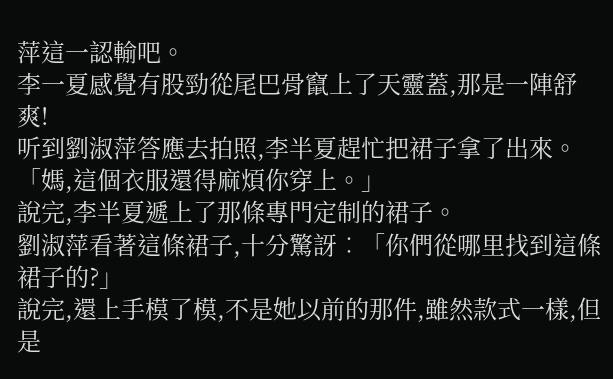萍這一認輸吧。
李一夏感覺有股勁從尾巴骨竄上了天靈蓋,那是一陣舒爽!
听到劉淑萍答應去拍照,李半夏趕忙把裙子拿了出來。
「媽,這個衣服還得麻煩你穿上。」
說完,李半夏遞上了那條專門定制的裙子。
劉淑萍看著這條裙子,十分驚訝︰「你們從哪里找到這條裙子的?」
說完,還上手模了模,不是她以前的那件,雖然款式一樣,但是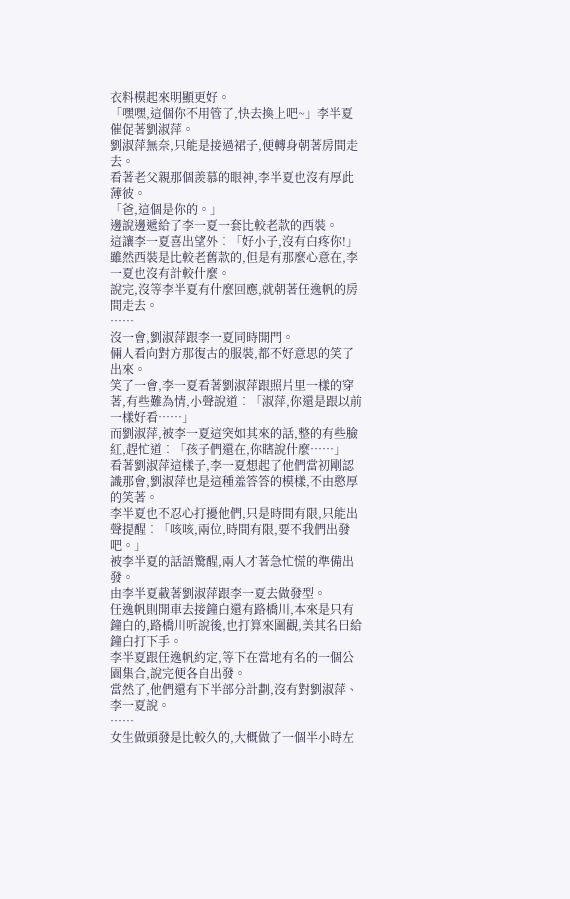衣料模起來明顯更好。
「嘿嘿,這個你不用管了,快去換上吧~」李半夏催促著劉淑萍。
劉淑萍無奈,只能是接過裙子,便轉身朝著房間走去。
看著老父親那個羨慕的眼神,李半夏也沒有厚此薄彼。
「爸,這個是你的。」
邊說邊遞給了李一夏一套比較老款的西裝。
這讓李一夏喜出望外︰「好小子,沒有白疼你!」
雖然西裝是比較老舊款的,但是有那麼心意在,李一夏也沒有計較什麼。
說完,沒等李半夏有什麼回應,就朝著任逸帆的房間走去。
……
沒一會,劉淑萍跟李一夏同時開門。
倆人看向對方那復古的服裝,都不好意思的笑了出來。
笑了一會,李一夏看著劉淑萍跟照片里一樣的穿著,有些難為情,小聲說道︰「淑萍,你還是跟以前一樣好看……」
而劉淑萍,被李一夏這突如其來的話,整的有些臉紅,趕忙道︰「孩子們還在,你瞎說什麼……」
看著劉淑萍這樣子,李一夏想起了他們當初剛認識那會,劉淑萍也是這種羞答答的模樣,不由憨厚的笑著。
李半夏也不忍心打擾他們,只是時間有限,只能出聲提醒︰「咳咳,兩位,時間有限,要不我們出發吧。」
被李半夏的話語驚醒,兩人才著急忙慌的準備出發。
由李半夏載著劉淑萍跟李一夏去做發型。
任逸帆則開車去接鐘白還有路橋川,本來是只有鐘白的,路橋川听說後,也打算來圍觀,美其名曰給鐘白打下手。
李半夏跟任逸帆約定,等下在當地有名的一個公園集合,說完便各自出發。
當然了,他們還有下半部分計劃,沒有對劉淑萍、李一夏說。
……
女生做頭發是比較久的,大概做了一個半小時左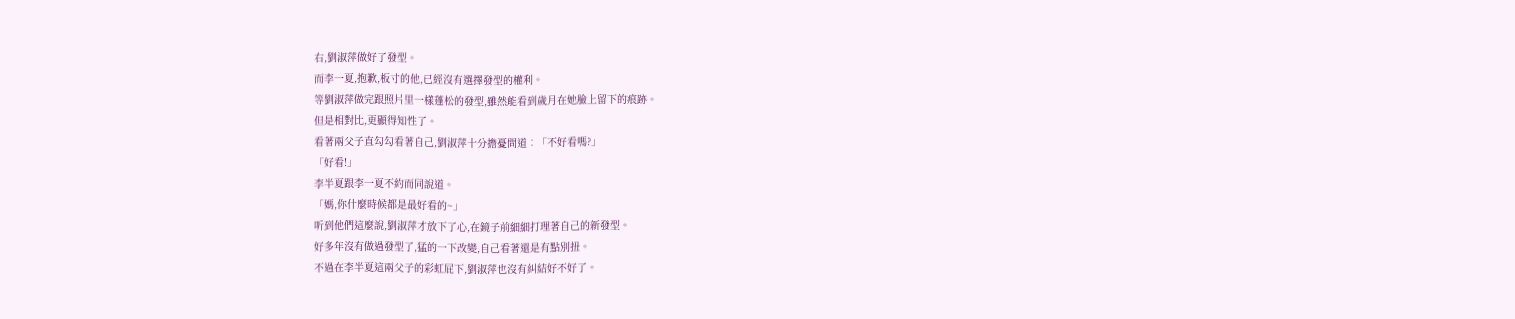右,劉淑萍做好了發型。
而李一夏,抱歉,板寸的他,已經沒有選擇發型的權利。
等劉淑萍做完跟照片里一樣蓬松的發型,雖然能看到歲月在她臉上留下的痕跡。
但是相對比,更顯得知性了。
看著兩父子直勾勾看著自己,劉淑萍十分擔憂問道︰「不好看嗎?」
「好看!」
李半夏跟李一夏不約而同說道。
「媽,你什麼時候都是最好看的~」
听到他們這麼說,劉淑萍才放下了心,在鏡子前細細打理著自己的新發型。
好多年沒有做過發型了,猛的一下改變,自己看著還是有點別扭。
不過在李半夏這兩父子的彩虹屁下,劉淑萍也沒有糾結好不好了。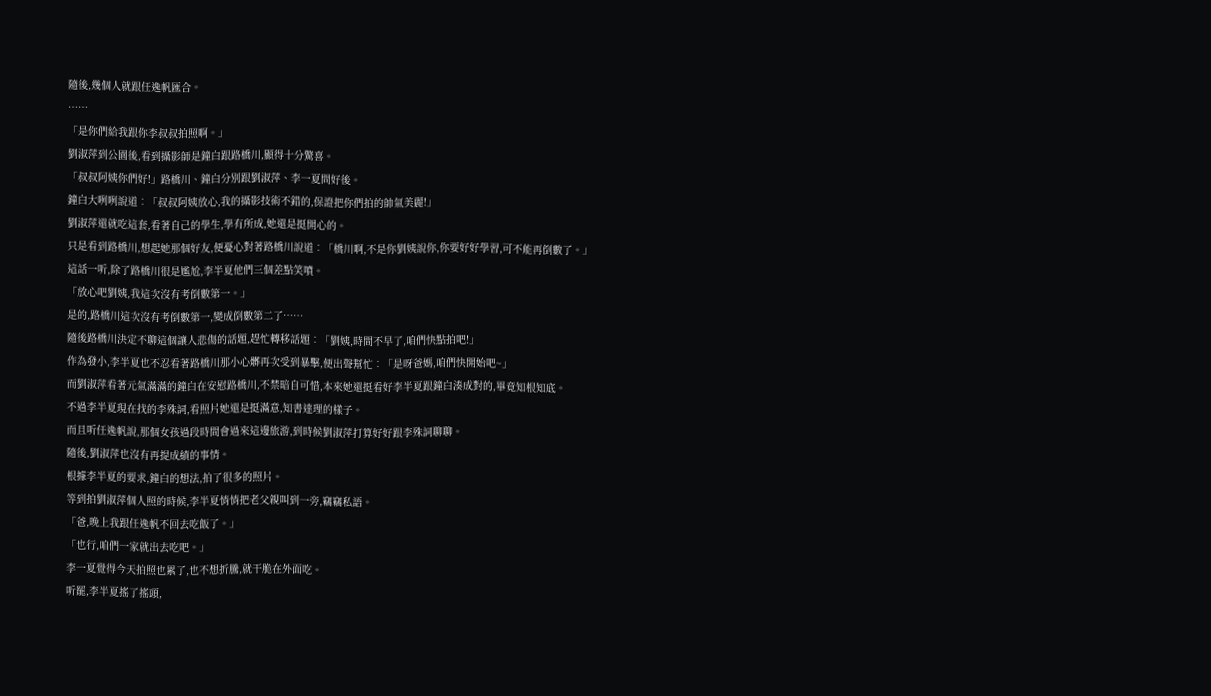隨後,幾個人就跟任逸帆匯合。
……
「是你們給我跟你李叔叔拍照啊。」
劉淑萍到公園後,看到攝影師是鐘白跟路橋川,顯得十分驚喜。
「叔叔阿姨你們好!」路橋川、鐘白分別跟劉淑萍、李一夏問好後。
鐘白大咧咧說道︰「叔叔阿姨放心,我的攝影技術不錯的,保證把你們拍的帥氣美麗!」
劉淑萍還就吃這套,看著自己的學生,學有所成,她還是挺開心的。
只是看到路橋川,想起她那個好友,便憂心對著路橋川說道︰「橋川啊,不是你劉姨說你,你要好好學習,可不能再倒數了。」
這話一听,除了路橋川很是尷尬,李半夏他們三個差點笑噴。
「放心吧劉姨,我這次沒有考倒數第一。」
是的,路橋川這次沒有考倒數第一,變成倒數第二了……
隨後路橋川決定不聊這個讓人悲傷的話題,趕忙轉移話題︰「劉姨,時間不早了,咱們快點拍吧!」
作為發小,李半夏也不忍看著路橋川那小心髒再次受到暴擊,便出聲幫忙︰「是呀爸媽,咱們快開始吧~」
而劉淑萍看著元氣滿滿的鐘白在安慰路橋川,不禁暗自可惜,本來她還挺看好李半夏跟鐘白湊成對的,畢竟知根知底。
不過李半夏現在找的李殊詞,看照片她還是挺滿意,知書達理的樣子。
而且听任逸帆說,那個女孩過段時間會過來這邊旅游,到時候劉淑萍打算好好跟李殊詞聊聊。
隨後,劉淑萍也沒有再提成績的事情。
根據李半夏的要求,鐘白的想法,拍了很多的照片。
等到拍劉淑萍個人照的時候,李半夏悄悄把老父親叫到一旁,竊竊私語。
「爸,晚上我跟任逸帆不回去吃飯了。」
「也行,咱們一家就出去吃吧。」
李一夏覺得今天拍照也累了,也不想折騰,就干脆在外面吃。
听罷,李半夏搖了搖頭,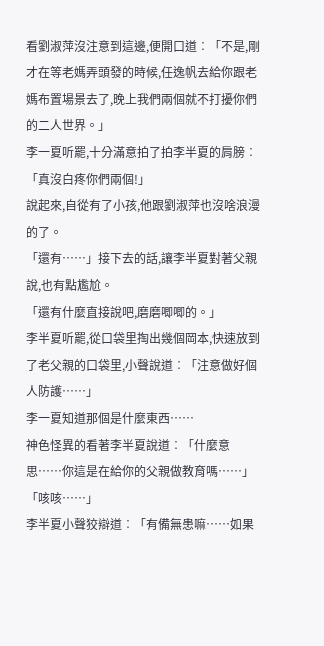看劉淑萍沒注意到這邊,便開口道︰「不是,剛才在等老媽弄頭發的時候,任逸帆去給你跟老媽布置場景去了,晚上我們兩個就不打擾你們的二人世界。」
李一夏听罷,十分滿意拍了拍李半夏的肩膀︰「真沒白疼你們兩個!」
說起來,自從有了小孩,他跟劉淑萍也沒啥浪漫的了。
「還有……」接下去的話,讓李半夏對著父親說,也有點尷尬。
「還有什麼直接說吧,磨磨唧唧的。」
李半夏听罷,從口袋里掏出幾個岡本,快速放到了老父親的口袋里,小聲說道︰「注意做好個人防護……」
李一夏知道那個是什麼東西……
神色怪異的看著李半夏說道︰「什麼意思……你這是在給你的父親做教育嗎……」
「咳咳……」
李半夏小聲狡辯道︰「有備無患嘛……如果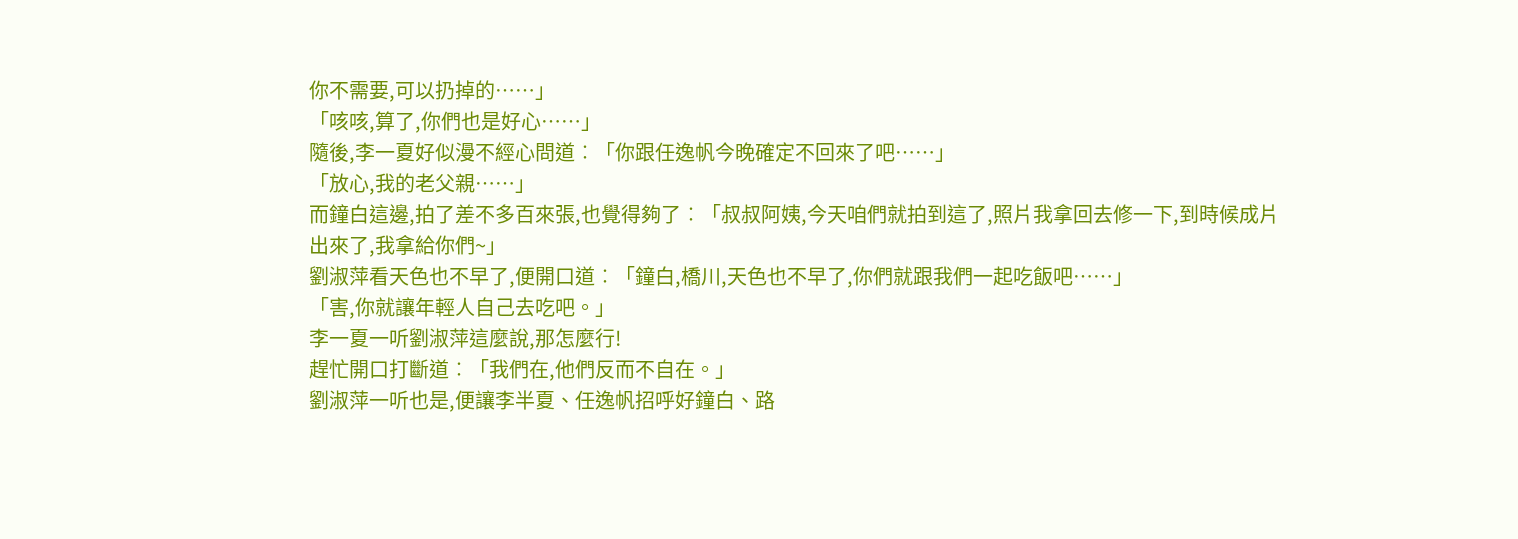你不需要,可以扔掉的……」
「咳咳,算了,你們也是好心……」
隨後,李一夏好似漫不經心問道︰「你跟任逸帆今晚確定不回來了吧……」
「放心,我的老父親……」
而鐘白這邊,拍了差不多百來張,也覺得夠了︰「叔叔阿姨,今天咱們就拍到這了,照片我拿回去修一下,到時候成片出來了,我拿給你們~」
劉淑萍看天色也不早了,便開口道︰「鐘白,橋川,天色也不早了,你們就跟我們一起吃飯吧……」
「害,你就讓年輕人自己去吃吧。」
李一夏一听劉淑萍這麼說,那怎麼行!
趕忙開口打斷道︰「我們在,他們反而不自在。」
劉淑萍一听也是,便讓李半夏、任逸帆招呼好鐘白、路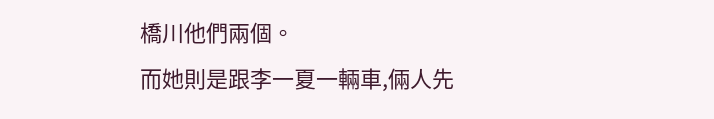橋川他們兩個。
而她則是跟李一夏一輛車,倆人先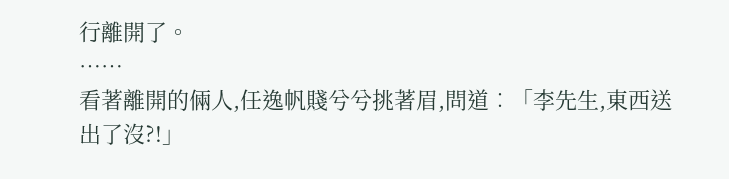行離開了。
……
看著離開的倆人,任逸帆賤兮兮挑著眉,問道︰「李先生,東西送出了沒?!」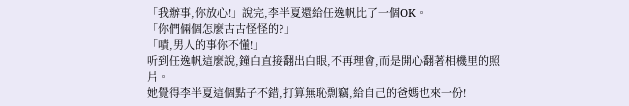「我辦事,你放心!」說完,李半夏還給任逸帆比了一個OK。
「你們倆個怎麼古古怪怪的?」
「嘖,男人的事你不懂!」
听到任逸帆這麼說,鐘白直接翻出白眼,不再理會,而是開心翻著相機里的照片。
她覺得李半夏這個點子不錯,打算無恥剽竊,給自己的爸媽也來一份!